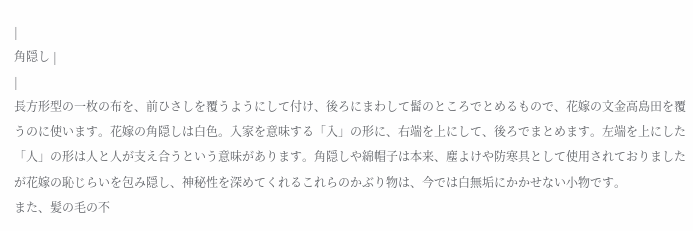|
角隠し |
|
長方形型の一枚の布を、前ひさしを覆うようにして付け、後ろにまわして髷のところでとめるもので、花嫁の文金高島田を覆うのに使います。花嫁の角隠しは白色。入家を意味する「入」の形に、右端を上にして、後ろでまとめます。左端を上にした「人」の形は人と人が支え合うという意味があります。角隠しや綿帽子は本来、塵よけや防寒具として使用されておりましたが花嫁の恥じらいを包み隠し、神秘性を深めてくれるこれらのかぶり物は、今では白無垢にかかせない小物です。
また、髪の毛の不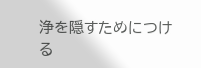浄を隠すためにつける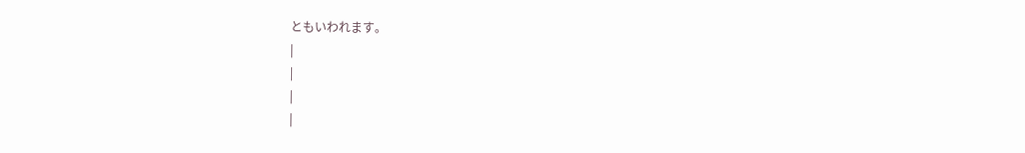ともいわれます。
|
|
|
|